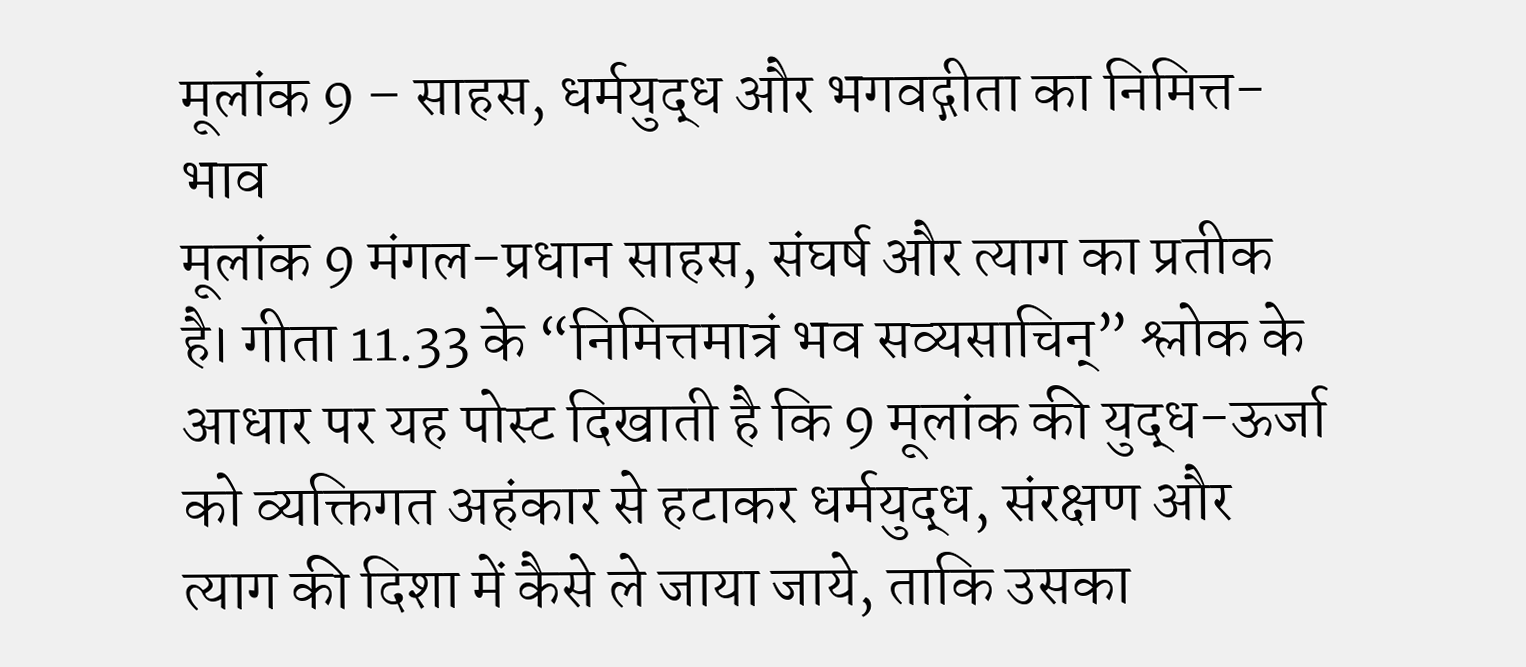मूलांक 9 – साहस, धर्मयुद्ध और भगवद्गीता का निमित्त-भाव
मूलांक 9 मंगल-प्रधान साहस, संघर्ष और त्याग का प्रतीक है। गीता 11.33 के “निमित्तमात्रं भव सव्यसाचिन्” श्लोक के आधार पर यह पोस्ट दिखाती है कि 9 मूलांक की युद्ध-ऊर्जा को व्यक्तिगत अहंकार से हटाकर धर्मयुद्ध, संरक्षण और त्याग की दिशा में कैसे ले जाया जाये, ताकि उसका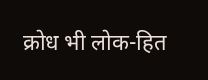क्रोध भी लोक-हित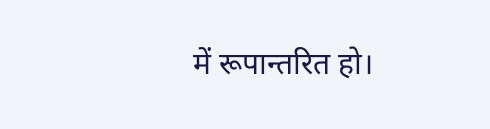में रूपान्तरित हो।